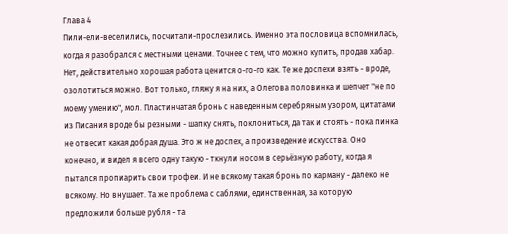Глава 4
Пили-ели-веселились, посчитали-прослезились. Именно эта пословица вспомнилась, когда я разобрался с местными ценами. Точнее с тем, что можно купить, продав хабар. Нет, действительно хорошая работа ценится о-го-го как. Те же доспехи взять - вроде, озолотиться можно. Вот только, гляжу я на них, а Олегова половинка и шепчет "не по моему умению", мол. Пластинчатая бронь с наведенным серебряным узором, цитатами из Писания вроде бы резными - шапку снять, поклониться, да так и стоять - пока пинка не отвесит какая добрая душа. Это ж не доспех, а произведение искусства. Оно конечно, и видел я всего одну такую - ткнули носом в серьёзную работу, когда я пытался пропиарить свои трофеи. И не всякому такая бронь по карману - далеко не всякому. Но внушает. Та же проблема с саблями, единственная, за которую предложили больше рубля - та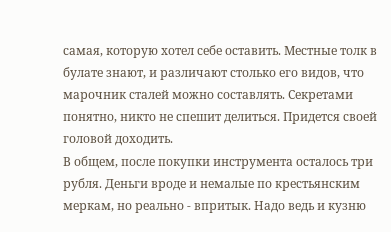самая, которую хотел себе оставить. Местные толк в булате знают, и различают столько его видов, что марочник сталей можно составлять. Секретами понятно, никто не спешит делиться. Придется своей головой доходить.
В общем, после покупки инструмента осталось три рубля. Деньги вроде и немалые по крестьянским меркам, но реально - впритык. Надо ведь и кузню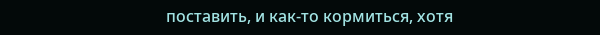поставить, и как-то кормиться, хотя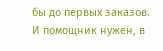бы до первых заказов. И помощник нужен, в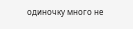одиночку много не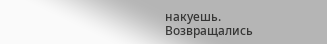накуешь.
Возвращались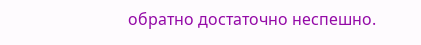обратно достаточно неспешно.